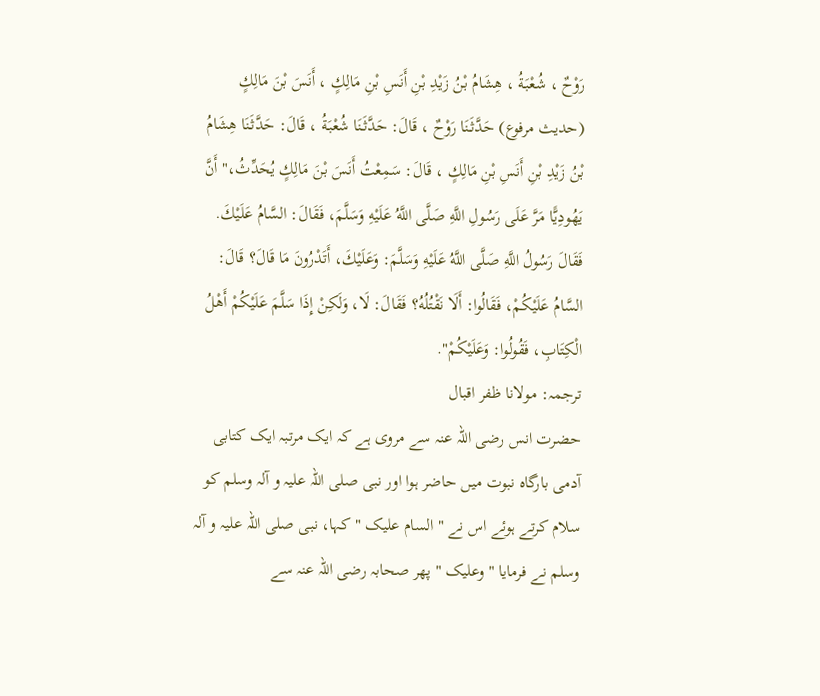رَوْحٌ ، شُعْبَةُ ، هِشَامُ بْنُ زَيْدِ بْنِ أَنَسِ بْنِ مَالِكٍ ، أَنَسَ بْنَ مَالِكٍ
(حديث مرفوع) حَدَّثَنَا رَوْحٌ ، قَالَ: حَدَّثَنَا شُعْبَةُ ، قَالَ: حَدَّثَنَا هِشَامُ بْنُ زَيْدِ بْنِ أَنَسِ بْنِ مَالِكٍ ، قَالَ: سَمِعْتُ أَنَسَ بْنَ مَالِكٍ يُحَدِّثُ،" أَنَّ يَهُودِيًّا مَرَّ عَلَى رَسُولِ اللَّهِ صَلَّى اللَّهُ عَلَيْهِ وَسَلَّمَ، فَقَالَ: السَّامُ عَلَيْكَ. فَقَالَ رَسُولُ اللَّهِ صَلَّى اللَّهُ عَلَيْهِ وَسَلَّمَ: وَعَلَيْكَ، أَتَدْرُونَ مَا قَالَ؟ قَالَ: السَّامُ عَلَيْكُمْ، فَقَالُوا: أَلَا نَقْتُلُهُ؟ فَقَالَ: لَا، وَلَكِنْ إِذَا سَلَّمَ عَلَيْكُمْ أَهْلُ الْكِتَابِ، فَقُولُوا: وَعَلَيْكُمْ".
ترجمہ: مولانا ظفر اقبال
حضرت انس رضی اللہ عنہ سے مروی ہے کہ ایک مرتبہ ایک کتابی آدمی بارگاہ نبوت میں حاضر ہوا اور نبی صلی اللہ علیہ و آلہ وسلم کو سلام کرتے ہوئے اس نے " السام علیک " کہا، نبی صلی اللہ علیہ و آلہ وسلم نے فرمایا " وعلیک " پھر صحابہ رضی اللہ عنہ سے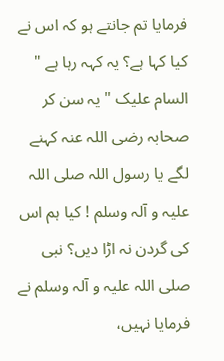فرمایا تم جانتے ہو کہ اس نے کیا کہا ہے؟ یہ کہہ رہا ہے " السام علیک " یہ سن کر صحابہ رضی اللہ عنہ کہنے لگے یا رسول اللہ صلی اللہ علیہ و آلہ وسلم ! کیا ہم اس کی گردن نہ اڑا دیں؟ نبی صلی اللہ علیہ و آلہ وسلم نے فرمایا نہیں،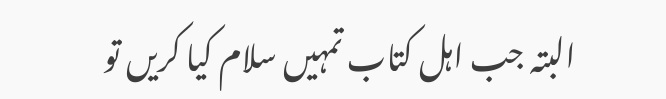البتہ جب اہل کتاب تمہیں سلام کیا کریں تو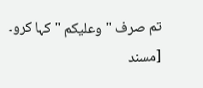تم صرف " وعلیکم " کہا کرو۔ [مسند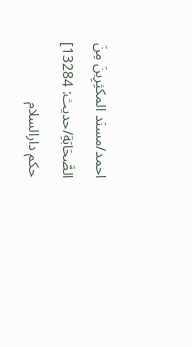احمد/مسنَد المكثِرِینَ مِنَ الصَّحَابَةِ/حدیث: 13284]
حکم دارالسلام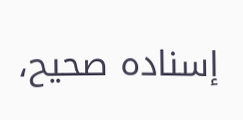إسناده صحيح،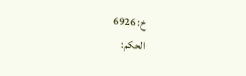خ: 6926
الحكم: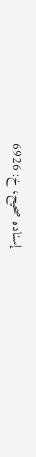إسناده صحيح، خ: 6926